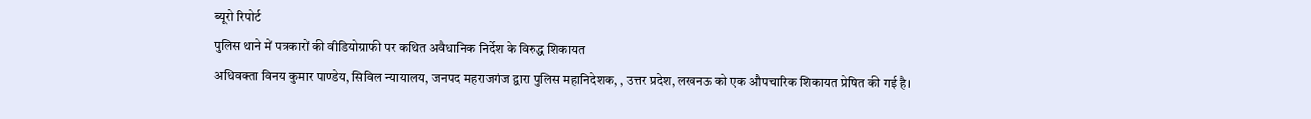ब्यूरो रिपोर्ट
पुलिस थाने में पत्रकारों की वीडियोग्राफी पर कथित अवैधानिक निर्देश के विरुद्ध शिकायत
अधिवक्ता विनय कुमार पाण्डेय, सिविल न्यायालय, जनपद महराजगंज द्वारा पुलिस महानिदेशक, , उत्तर प्रदेश, लखनऊ को एक औपचारिक शिकायत प्रेषित की गई है।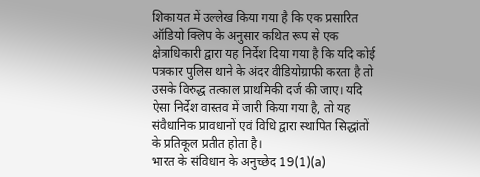शिकायत में उल्लेख किया गया है कि एक प्रसारित ऑडियो क्लिप के अनुसार कथित रूप से एक क्षेत्राधिकारी द्वारा यह निर्देश दिया गया है कि यदि कोई पत्रकार पुलिस थाने के अंदर वीडियोग्राफी करता है तो उसके विरुद्ध तत्काल प्राथमिकी दर्ज की जाए। यदि ऐसा निर्देश वास्तव में जारी किया गया है, तो यह संवैधानिक प्रावधानों एवं विधि द्वारा स्थापित सिद्धांतों के प्रतिकूल प्रतीत होता है।
भारत के संविधान के अनुच्छेद 19(1)(a)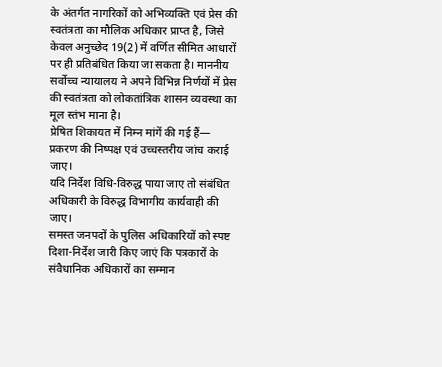के अंतर्गत नागरिकों को अभिव्यक्ति एवं प्रेस की स्वतंत्रता का मौलिक अधिकार प्राप्त है, जिसे केवल अनुच्छेद 19(2) में वर्णित सीमित आधारों पर ही प्रतिबंधित किया जा सकता है। माननीय सर्वोच्च न्यायालय ने अपने विभिन्न निर्णयों में प्रेस की स्वतंत्रता को लोकतांत्रिक शासन व्यवस्था का मूल स्तंभ माना है।
प्रेषित शिकायत में निम्न मांगें की गई हैं—
प्रकरण की निष्पक्ष एवं उच्चस्तरीय जांच कराई जाए।
यदि निर्देश विधि-विरुद्ध पाया जाए तो संबंधित अधिकारी के विरुद्ध विभागीय कार्यवाही की जाए।
समस्त जनपदों के पुलिस अधिकारियों को स्पष्ट दिशा-निर्देश जारी किए जाएं कि पत्रकारों के संवैधानिक अधिकारों का सम्मान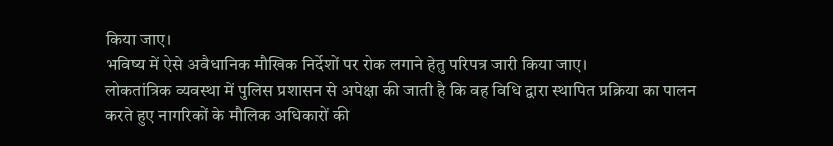किया जाए।
भविष्य में ऐसे अवैधानिक मौखिक निर्देशों पर रोक लगाने हेतु परिपत्र जारी किया जाए।
लोकतांत्रिक व्यवस्था में पुलिस प्रशासन से अपेक्षा की जाती है कि वह विधि द्वारा स्थापित प्रक्रिया का पालन करते हुए नागरिकों के मौलिक अधिकारों की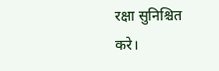रक्षा सुनिश्चित करे।